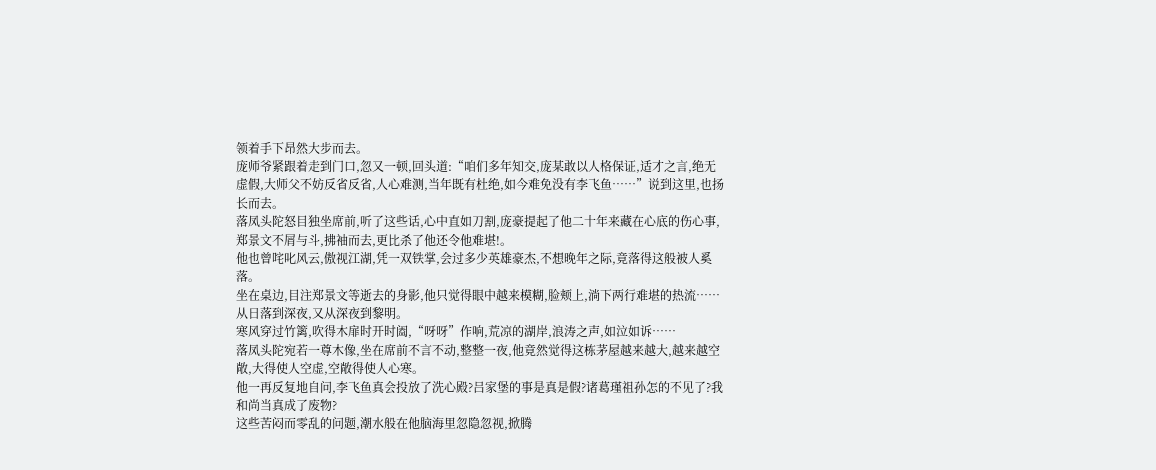领着手下昂然大步而去。
庞师爷紧跟着走到门口,忽又一顿,回头道:“咱们多年知交,庞某敢以人格保证,适才之言,绝无虚假,大师父不妨反省反省,人心难测,当年既有杜绝,如今难免没有李飞鱼……”说到这里,也扬长而去。
落凤头陀怒目独坐席前,听了这些话,心中直如刀割,庞豪提起了他二十年来藏在心底的伤心事,郑景文不屑与斗,拂袖而去,更比杀了他还令他难堪!。
他也曾咤叱风云,傲视江湖,凭一双铁掌,会过多少英雄豪杰,不想晚年之际,竟落得这般被人奚落。
坐在桌边,目注郑景文等逝去的身影,他只觉得眼中越来模糊,脸颊上,淌下两行难堪的热流……
从日落到深夜,又从深夜到黎明。
寒风穿过竹篱,吹得木扉时开时阖,“呀呀”作响,荒凉的湖岸,浪涛之声,如泣如诉……
落凤头陀宛若一尊木像,坐在席前不言不动,整整一夜,他竟然觉得这栋茅屋越来越大,越来越空敞,大得使人空虚,空敞得使人心寒。
他一再反复地自问,李飞鱼真会投放了洗心殿?吕家堡的事是真是假?诸葛瑾祖孙怎的不见了?我和尚当真成了废物?
这些苦闷而零乱的问题,潮水般在他脑海里忽隐忽视,掀腾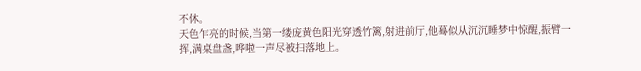不休。
天色乍亮的时候,当第一缕庞黄色阳光穿透竹篱,射进前厅,他蓦似从沉沉睡梦中惊醒,振臂一挥,满桌盘盏,哗啦一声尽被扫落地上。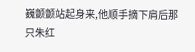巍颤颤站起身来,他顺手摘下肩后那只朱红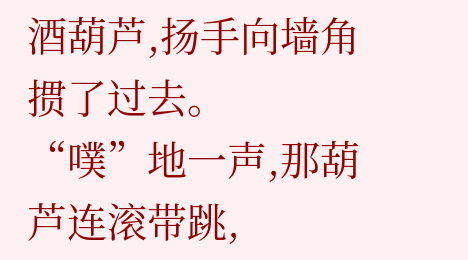酒葫芦,扬手向墙角掼了过去。
“噗”地一声,那葫芦连滚带跳,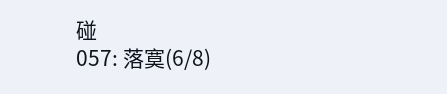碰
057: 落寞(6/8)